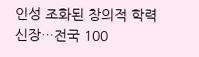인성 조화된 창의적 학력신장…전국 100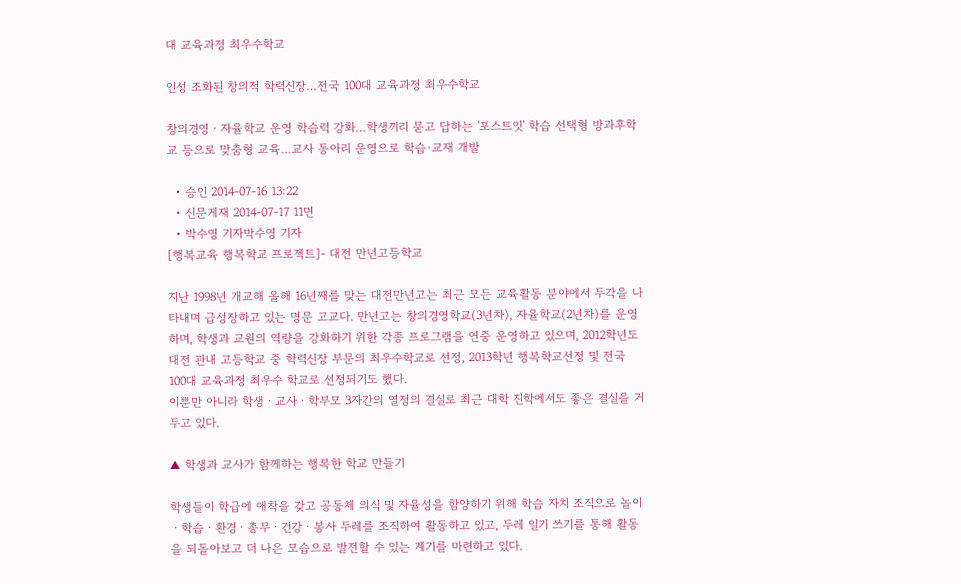대 교육과정 최우수학교

인성 조화된 창의적 학력신장…전국 100대 교육과정 최우수학교

창의경영ㆍ자율학교 운영 학습력 강화…학생끼리 묻고 답하는 '포스트잇' 학습 선택형 방과후학교 등으로 맞춤형 교육…교사 동아리 운영으로 학습·교재 개발

  • 승인 2014-07-16 13:22
  • 신문게재 2014-07-17 11면
  • 박수영 기자박수영 기자
[행복교육 행복학교 프로젝트]- 대전 만년고등학교

지난 1998년 개교해 올해 16년째를 맞는 대전만년고는 최근 모든 교육활동 분야에서 두각을 나타내며 급성장하고 있는 명문 고교다. 만년고는 창의경영학교(3년차), 자율학교(2년차)를 운영하며, 학생과 교원의 역량을 강화하기 위한 각종 프로그램을 연중 운영하고 있으며, 2012학년도 대전 관내 고등학교 중 학력신장 부문의 최우수학교로 선정, 2013학년 행복학교선정 및 전국 100대 교육과정 최우수 학교로 선정되기도 했다.
이뿐만 아니라 학생ㆍ교사ㆍ학부모 3자간의 열정의 결실로 최근 대학 진학에서도 좋은 결실을 거두고 있다.

▲ 학생과 교사가 함께하는 행복한 학교 만들기

학생들이 학급에 애착을 갖고 공동체 의식 및 자율성을 함양하기 위해 학습 자치 조직으로 놀이ㆍ학습ㆍ환경ㆍ총무ㆍ건강ㆍ봉사 두레를 조직하여 활동하고 있고, 두레 일기 쓰기를 통해 활동을 되돌아보고 더 나은 모습으로 발전할 수 있는 계기를 마련하고 있다.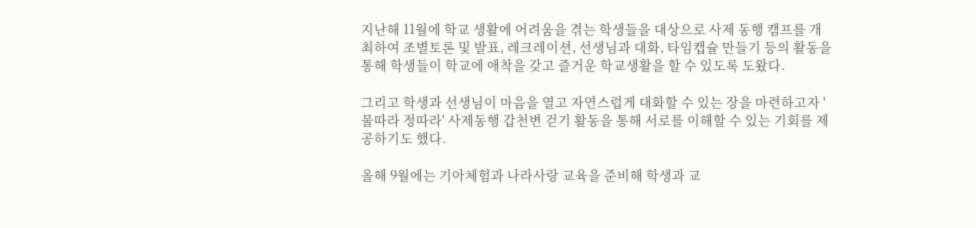지난해 11월에 학교 생활에 어려움을 겪는 학생들을 대상으로 사제 동행 캠프를 개최하여 조별토론 및 발표, 레크레이션, 선생님과 대화, 타임캡슐 만들기 등의 활동을 통해 학생들이 학교에 애착을 갖고 즐거운 학교생활을 할 수 있도록 도왔다.

그리고 학생과 선생님이 마음을 열고 자연스럽게 대화할 수 있는 장을 마련하고자 '물따라 정따라' 사제동행 갑천변 걷기 활동을 통해 서로를 이해할 수 있는 기회를 제공하기도 했다.

올해 9월에는 기아체험과 나라사랑 교육을 준비해 학생과 교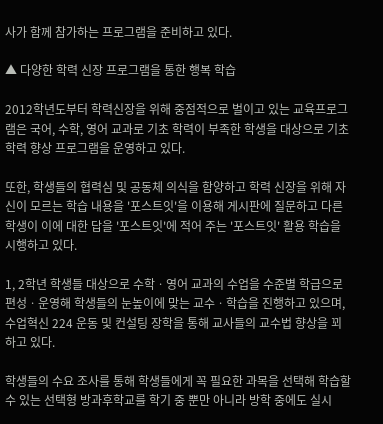사가 함께 참가하는 프로그램을 준비하고 있다.

▲ 다양한 학력 신장 프로그램을 통한 행복 학습

2012학년도부터 학력신장을 위해 중점적으로 벌이고 있는 교육프로그램은 국어, 수학, 영어 교과로 기초 학력이 부족한 학생을 대상으로 기초학력 향상 프로그램을 운영하고 있다.

또한, 학생들의 협력심 및 공동체 의식을 함양하고 학력 신장을 위해 자신이 모르는 학습 내용을 '포스트잇'을 이용해 게시판에 질문하고 다른 학생이 이에 대한 답을 '포스트잇'에 적어 주는 '포스트잇' 활용 학습을 시행하고 있다.

1, 2학년 학생들 대상으로 수학ㆍ영어 교과의 수업을 수준별 학급으로 편성ㆍ운영해 학생들의 눈높이에 맞는 교수ㆍ학습을 진행하고 있으며, 수업혁신 224 운동 및 컨설팅 장학을 통해 교사들의 교수법 향상을 꾀하고 있다.

학생들의 수요 조사를 통해 학생들에게 꼭 필요한 과목을 선택해 학습할 수 있는 선택형 방과후학교를 학기 중 뿐만 아니라 방학 중에도 실시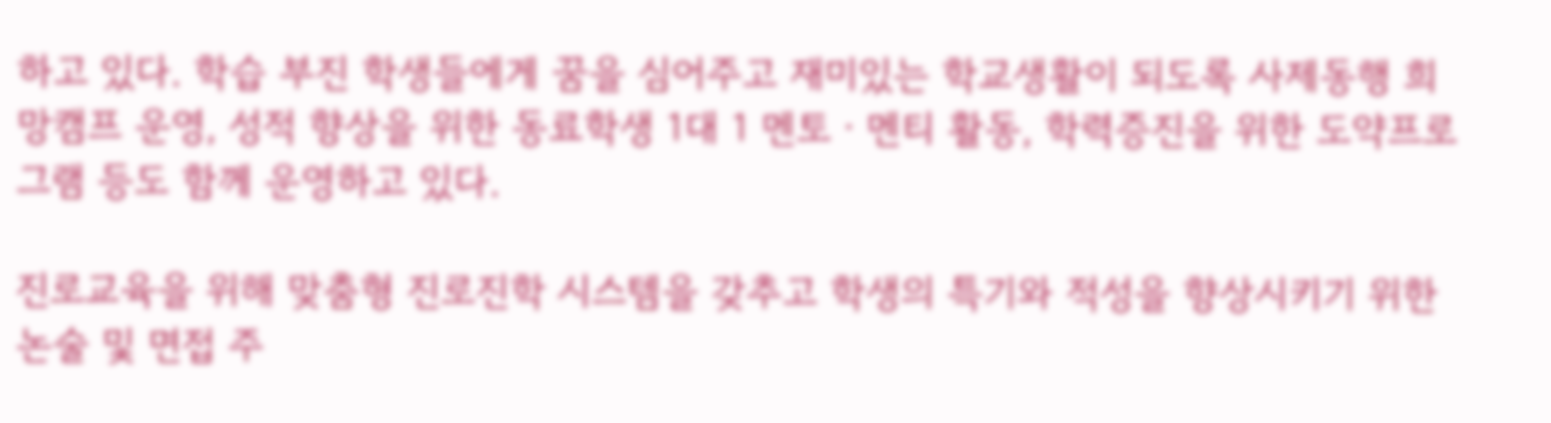하고 있다. 학습 부진 학생들에게 꿈을 심어주고 재미있는 학교생활이 되도록 사제동행 희망캠프 운영, 성적 향상을 위한 동료학생 1대 1 멘토ㆍ멘티 활동, 학력증진을 위한 도약프로그램 등도 함께 운영하고 있다.

진로교육을 위해 맞춤형 진로진학 시스템을 갖추고 학생의 특기와 적성을 향상시키기 위한 논술 및 면접 주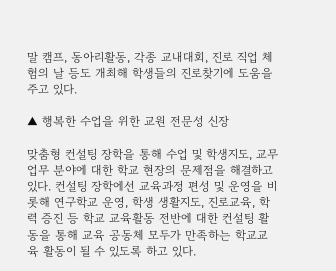말 캠프, 동아리활동, 각종 교내대회, 진로 직업 체험의 날 등도 개최해 학생들의 진로찾기에 도움을 주고 있다.

▲ 행복한 수업을 위한 교원 전문성 신장

맞춤형 컨설팅 장학을 통해 수업 및 학생지도, 교무업무 분야에 대한 학교 현장의 문제점을 해결하고 있다. 컨설팅 장학에선 교육과정 편성 및 운영을 비롯해 연구학교 운영, 학생 생활지도, 진로교육, 학력 증진 등 학교 교육활동 전반에 대한 컨설팅 활동을 통해 교육 공동체 모두가 만족하는 학교교육 활동이 될 수 있도록 하고 있다.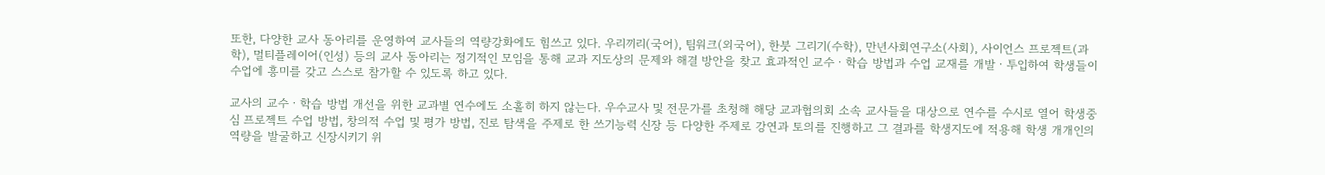또한, 다양한 교사 동아리를 운영하여 교사들의 역량강화에도 힘쓰고 있다. 우리끼리(국어), 팀워크(외국어), 한붓 그리기(수학), 만년사회연구소(사회), 사이언스 프로젝트(과학), 멀티플레이어(인성) 등의 교사 동아리는 정기적인 모임을 통해 교과 지도상의 문제와 해결 방안을 찾고 효과적인 교수ㆍ학습 방법과 수업 교재를 개발ㆍ투입하여 학생들이 수업에 흥미를 갖고 스스로 참가할 수 있도록 하고 있다.

교사의 교수ㆍ학습 방법 개선을 위한 교과별 연수에도 소홀히 하지 않는다. 우수교사 및 전문가를 초청해 해당 교과협의회 소속 교사들을 대상으로 연수를 수시로 열어 학생중심 프로젝트 수업 방법, 창의적 수업 및 평가 방법, 진로 탐색을 주제로 한 쓰기능력 신장 등 다양한 주제로 강연과 토의를 진행하고 그 결과를 학생지도에 적용해 학생 개개인의 역량을 발굴하고 신장시키기 위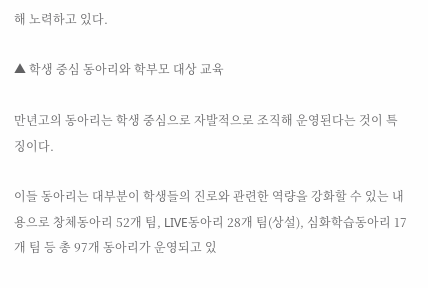해 노력하고 있다.

▲ 학생 중심 동아리와 학부모 대상 교육

만년고의 동아리는 학생 중심으로 자발적으로 조직해 운영된다는 것이 특징이다.

이들 동아리는 대부분이 학생들의 진로와 관련한 역량을 강화할 수 있는 내용으로 창체동아리 52개 팀, LIVE동아리 28개 팀(상설), 심화학습동아리 17개 팀 등 총 97개 동아리가 운영되고 있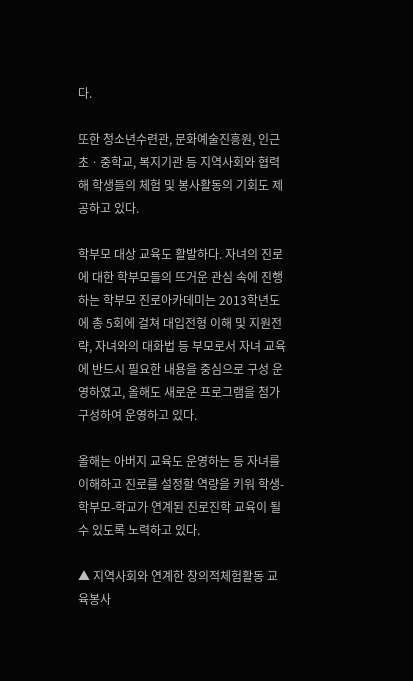다.

또한 청소년수련관, 문화예술진흥원, 인근 초ㆍ중학교, 복지기관 등 지역사회와 협력해 학생들의 체험 및 봉사활동의 기회도 제공하고 있다.

학부모 대상 교육도 활발하다. 자녀의 진로에 대한 학부모들의 뜨거운 관심 속에 진행하는 학부모 진로아카데미는 2013학년도에 총 5회에 걸쳐 대입전형 이해 및 지원전략, 자녀와의 대화법 등 부모로서 자녀 교육에 반드시 필요한 내용을 중심으로 구성 운영하였고, 올해도 새로운 프로그램을 첨가 구성하여 운영하고 있다.

올해는 아버지 교육도 운영하는 등 자녀를 이해하고 진로를 설정할 역량을 키워 학생-학부모-학교가 연계된 진로진학 교육이 될 수 있도록 노력하고 있다.

▲ 지역사회와 연계한 창의적체험활동 교육봉사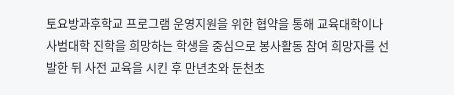토요방과후학교 프로그램 운영지원을 위한 협약을 통해 교육대학이나 사범대학 진학을 희망하는 학생을 중심으로 봉사활동 참여 희망자를 선발한 뒤 사전 교육을 시킨 후 만년초와 둔천초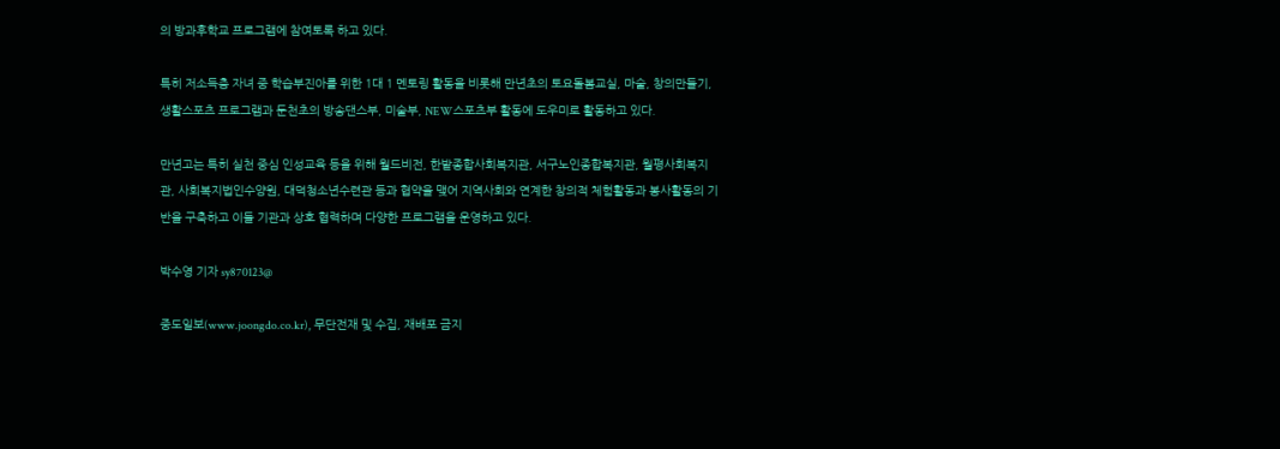의 방과후학교 프로그램에 참여토록 하고 있다.

특히 저소득층 자녀 중 학습부진아를 위한 1대 1 멘토링 활동을 비롯해 만년초의 토요돌봄교실, 마술, 창의만들기, 생활스포츠 프로그램과 둔천초의 방송댄스부, 미술부, NEW스포츠부 활동에 도우미로 활동하고 있다.

만년고는 특히 실천 중심 인성교육 등을 위해 월드비전, 한밭종합사회복지관, 서구노인종합복지관, 월평사회복지관, 사회복지법인수양원, 대덕청소년수련관 등과 협약을 맺어 지역사회와 연계한 창의적 체험활동과 봉사활동의 기반을 구축하고 이들 기관과 상호 협력하며 다양한 프로그램을 운영하고 있다.

박수영 기자 sy870123@

중도일보(www.joongdo.co.kr), 무단전재 및 수집, 재배포 금지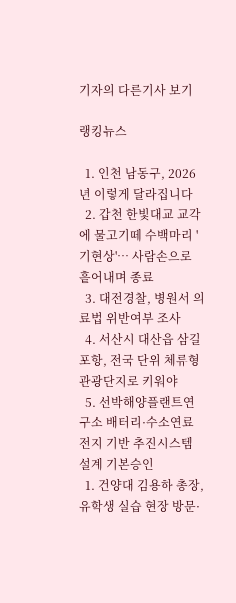기자의 다른기사 보기

랭킹뉴스

  1. 인천 남동구, 2026년 이렇게 달라집니다
  2. 갑천 한빛대교 교각에 물고기떼 수백마리 '기현상'… 사람손으로 흩어내며 종료
  3. 대전경찰, 병원서 의료법 위반여부 조사
  4. 서산시 대산읍 삼길포항, 전국 단위 체류형 관광단지로 키워야
  5. 선박해양플랜트연구소 배터리·수소연료전지 기반 추진시스템 설계 기본승인
  1. 건양대 김용하 총장, 유학생 실습 현장 방문·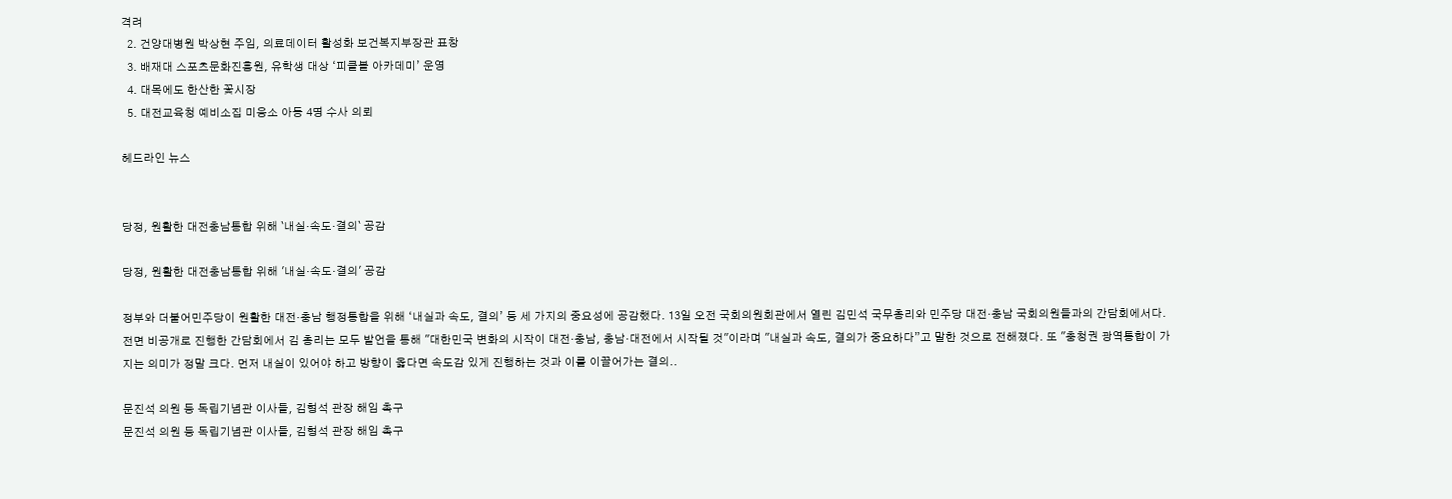격려
  2. 건양대병원 박상현 주임, 의료데이터 활성화 보건복지부장관 표창
  3. 배재대 스포츠문화진흥원, 유학생 대상 ‘피클볼 아카데미’ 운영
  4. 대목에도 한산한 꽃시장
  5. 대전교육청 예비소집 미응소 아동 4명 수사 의뢰

헤드라인 뉴스


당정, 원활한 대전충남통합 위해 `내실·속도·결의` 공감

당정, 원활한 대전충남통합 위해 '내실·속도·결의' 공감

정부와 더불어민주당이 원활한 대전·충남 행정통합을 위해 ‘내실과 속도, 결의’ 등 세 가지의 중요성에 공감했다. 13일 오전 국회의원회관에서 열린 김민석 국무총리와 민주당 대전·충남 국회의원들과의 간담회에서다. 전면 비공개로 진행한 간담회에서 김 총리는 모두 발언을 통해 "대한민국 변화의 시작이 대전·충남, 충남·대전에서 시작될 것"이라며 "내실과 속도, 결의가 중요하다”고 말한 것으로 전해졌다. 또 "충청권 광역통합이 가지는 의미가 정말 크다. 먼저 내실이 있어야 하고 방향이 옳다면 속도감 있게 진행하는 것과 이를 이끌어가는 결의..

문진석 의원 등 독립기념관 이사들, 김형석 관장 해임 촉구
문진석 의원 등 독립기념관 이사들, 김형석 관장 해임 촉구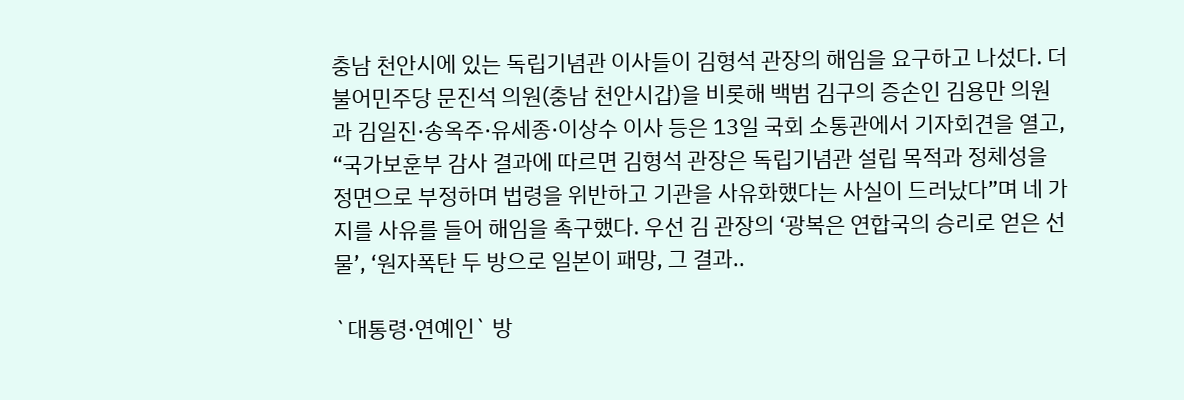충남 천안시에 있는 독립기념관 이사들이 김형석 관장의 해임을 요구하고 나섰다. 더불어민주당 문진석 의원(충남 천안시갑)을 비롯해 백범 김구의 증손인 김용만 의원과 김일진·송옥주·유세종·이상수 이사 등은 13일 국회 소통관에서 기자회견을 열고, “국가보훈부 감사 결과에 따르면 김형석 관장은 독립기념관 설립 목적과 정체성을 정면으로 부정하며 법령을 위반하고 기관을 사유화했다는 사실이 드러났다”며 네 가지를 사유를 들어 해임을 촉구했다. 우선 김 관장의 ‘광복은 연합국의 승리로 얻은 선물’, ‘원자폭탄 두 방으로 일본이 패망, 그 결과..

`대통령·연예인` 방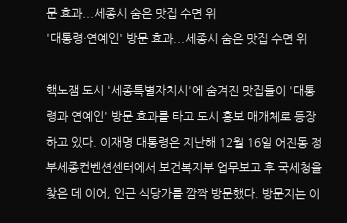문 효과...세종시 숨은 맛집 수면 위
'대통령·연예인' 방문 효과...세종시 숨은 맛집 수면 위

핵노잼 도시 '세종특별자치시'에 숨겨진 맛집들이 '대통령과 연예인' 방문 효과를 타고 도시 홍보 매개체로 등장하고 있다. 이재명 대통령은 지난해 12월 16일 어진동 정부세종컨벤션센터에서 보건복지부 업무보고 후 국세청을 찾은 데 이어, 인근 식당가를 깜짝 방문했다. 방문지는 이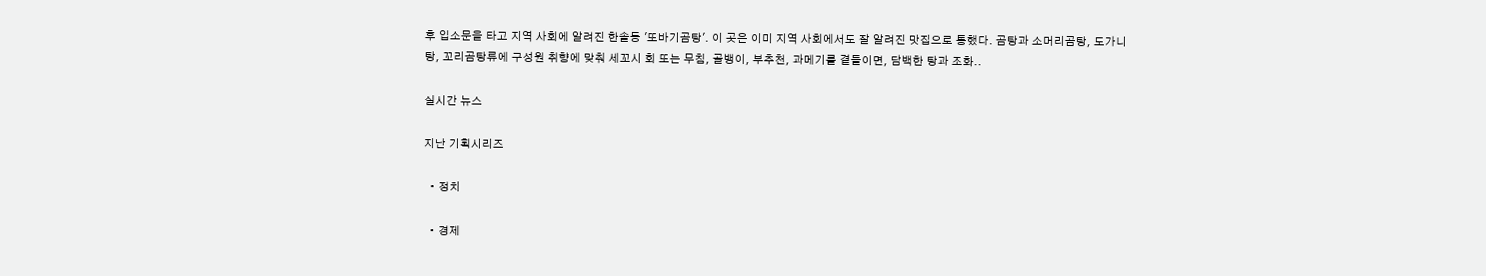후 입소문을 타고 지역 사회에 알려진 한솔동 '또바기곰탕'. 이 곳은 이미 지역 사회에서도 잘 알려진 맛집으로 통했다. 곰탕과 소머리곰탕, 도가니탕, 꼬리곰탕류에 구성원 취향에 맞춰 세꼬시 회 또는 무침, 골뱅이, 부추천, 과메기를 곁들이면, 담백한 탕과 조화..

실시간 뉴스

지난 기획시리즈

  • 정치

  • 경제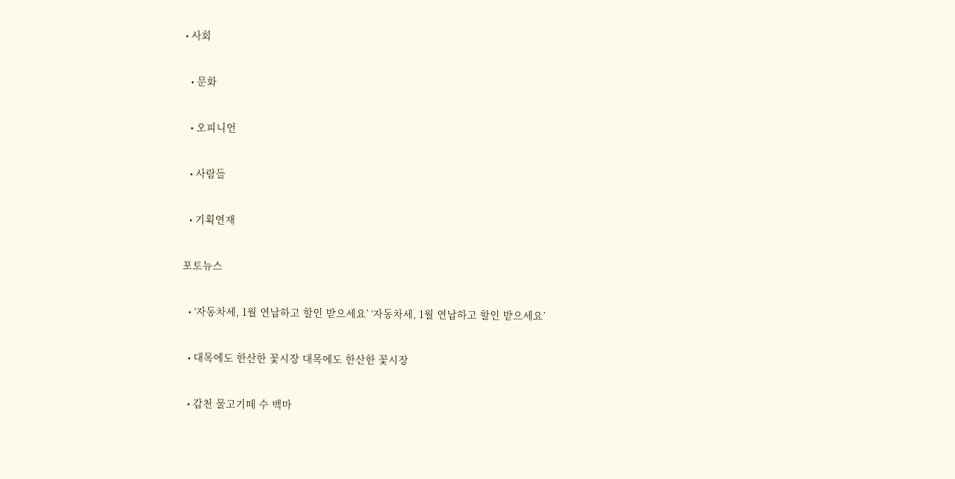• 사회

  • 문화

  • 오피니언

  • 사람들

  • 기획연재

포토뉴스

  • ‘자동차세, 1월 연납하고 할인 받으세요’ ‘자동차세, 1월 연납하고 할인 받으세요’

  • 대목에도 한산한 꽃시장 대목에도 한산한 꽃시장

  • 갑천 물고기떼 수 백마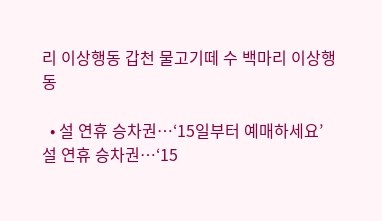리 이상행동 갑천 물고기떼 수 백마리 이상행동

  • 설 연휴 승차권…‘15일부터 예매하세요’ 설 연휴 승차권…‘15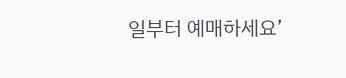일부터 예매하세요’